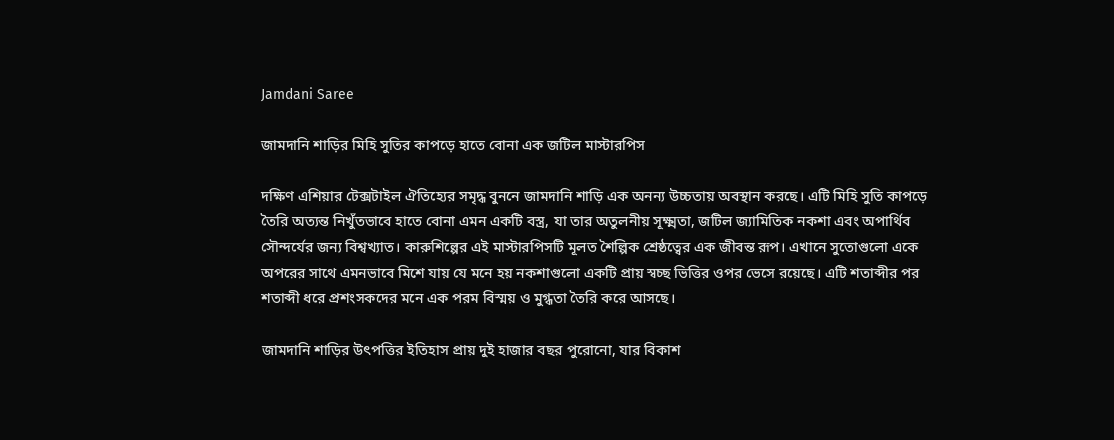Jamdani Saree

জামদানি শাড়ির মিহি সুতির কাপড়ে হাতে বোনা এক জটিল মাস্টারপিস

দক্ষিণ এশিয়ার টেক্সটাইল ঐতিহ্যের সমৃদ্ধ বুননে জামদানি শাড়ি এক অনন্য উচ্চতায় অবস্থান করছে। এটি মিহি সুতি কাপড়ে তৈরি অত্যন্ত নিখুঁতভাবে হাতে বোনা এমন একটি বস্ত্র, যা তার অতুলনীয় সূক্ষ্মতা, জটিল জ্যামিতিক নকশা এবং অপার্থিব সৌন্দর্যের জন্য বিশ্বখ্যাত। কারুশিল্পের এই মাস্টারপিসটি মূলত শৈল্পিক শ্রেষ্ঠত্বের এক জীবন্ত রূপ। এখানে সুতোগুলো একে অপরের সাথে এমনভাবে মিশে যায় যে মনে হয় নকশাগুলো একটি প্রায় স্বচ্ছ ভিত্তির ওপর ভেসে রয়েছে। এটি শতাব্দীর পর শতাব্দী ধরে প্রশংসকদের মনে এক পরম বিস্ময় ও মুগ্ধতা তৈরি করে আসছে।

জামদানি শাড়ির উৎপত্তির ইতিহাস প্রায় দুই হাজার বছর পুরোনো, যার বিকাশ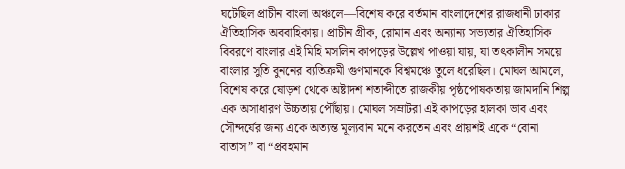ঘটেছিল প্রাচীন বাংলা অঞ্চলে—বিশেষ করে বর্তমান বাংলাদেশের রাজধানী ঢাকার ঐতিহাসিক অববাহিকায়। প্রাচীন গ্রীক, রোমান এবং অন্যান্য সভ্যতার ঐতিহাসিক বিবরণে বাংলার এই মিহি মসলিন কাপড়ের উল্লেখ পাওয়া যায়, যা তৎকালীন সময়ে বাংলার সুতি বুননের ব্যতিক্রমী গুণমানকে বিশ্বমঞ্চে তুলে ধরেছিল। মোঘল আমলে, বিশেষ করে ষোড়শ থেকে অষ্টাদশ শতাব্দীতে রাজকীয় পৃষ্ঠপোষকতায় জামদানি শিল্প এক অসাধারণ উচ্চতায় পৌঁছায়। মোঘল সম্রাটরা এই কাপড়ের হালকা ভাব এবং সৌন্দর্যের জন্য একে অত্যন্ত মূল্যবান মনে করতেন এবং প্রায়শই একে “বোনা বাতাস” বা “প্রবহমান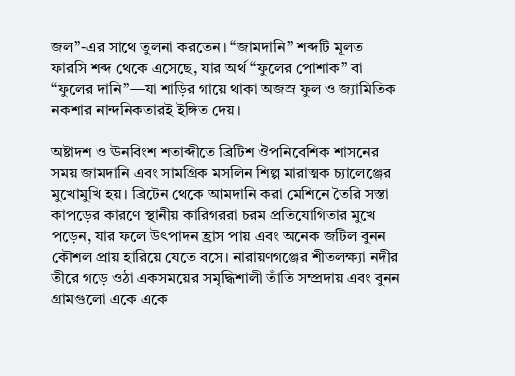জল”-এর সাথে তুলনা করতেন। “জামদানি” শব্দটি মূলত ফারসি শব্দ থেকে এসেছে, যার অর্থ “ফুলের পোশাক” বা “ফুলের দানি”—যা শাড়ির গায়ে থাকা অজস্র ফুল ও জ্যামিতিক নকশার নান্দনিকতারই ইঙ্গিত দেয়।

অষ্টাদশ ও ঊনবিংশ শতাব্দীতে ব্রিটিশ ঔপনিবেশিক শাসনের সময় জামদানি এবং সামগ্রিক মসলিন শিল্প মারাত্মক চ্যালেঞ্জের মুখোমুখি হয়। ব্রিটেন থেকে আমদানি করা মেশিনে তৈরি সস্তা কাপড়ের কারণে স্থানীয় কারিগররা চরম প্রতিযোগিতার মুখে পড়েন, যার ফলে উৎপাদন হ্রাস পায় এবং অনেক জটিল বুনন কৌশল প্রায় হারিয়ে যেতে বসে। নারায়ণগঞ্জের শীতলক্ষ্যা নদীর তীরে গড়ে ওঠা একসময়ের সমৃদ্ধিশালী তাঁতি সম্প্রদায় এবং বুনন গ্রামগুলো একে একে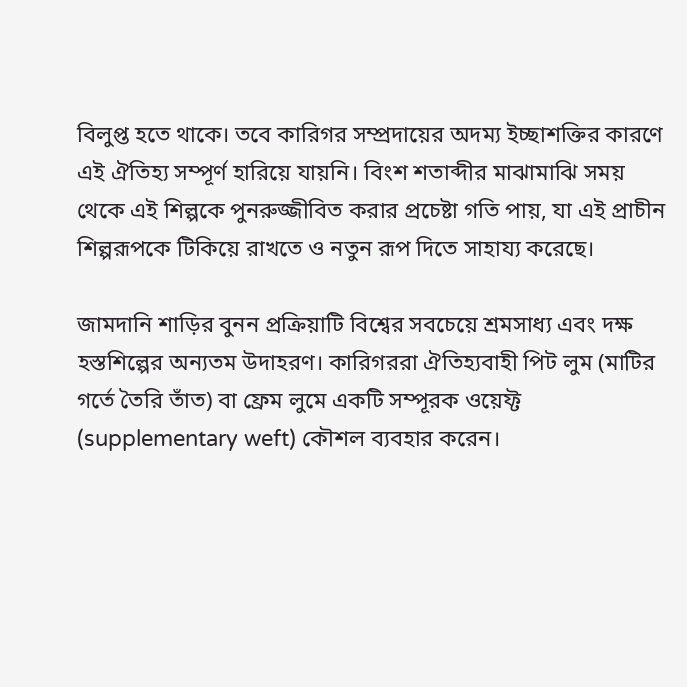বিলুপ্ত হতে থাকে। তবে কারিগর সম্প্রদায়ের অদম্য ইচ্ছাশক্তির কারণে এই ঐতিহ্য সম্পূর্ণ হারিয়ে যায়নি। বিংশ শতাব্দীর মাঝামাঝি সময় থেকে এই শিল্পকে পুনরুজ্জীবিত করার প্রচেষ্টা গতি পায়, যা এই প্রাচীন শিল্পরূপকে টিকিয়ে রাখতে ও নতুন রূপ দিতে সাহায্য করেছে।

জামদানি শাড়ির বুনন প্রক্রিয়াটি বিশ্বের সবচেয়ে শ্রমসাধ্য এবং দক্ষ হস্তশিল্পের অন্যতম উদাহরণ। কারিগররা ঐতিহ্যবাহী পিট লুম (মাটির গর্তে তৈরি তাঁত) বা ফ্রেম লুমে একটি সম্পূরক ওয়েফ্ট (supplementary weft) কৌশল ব্যবহার করেন।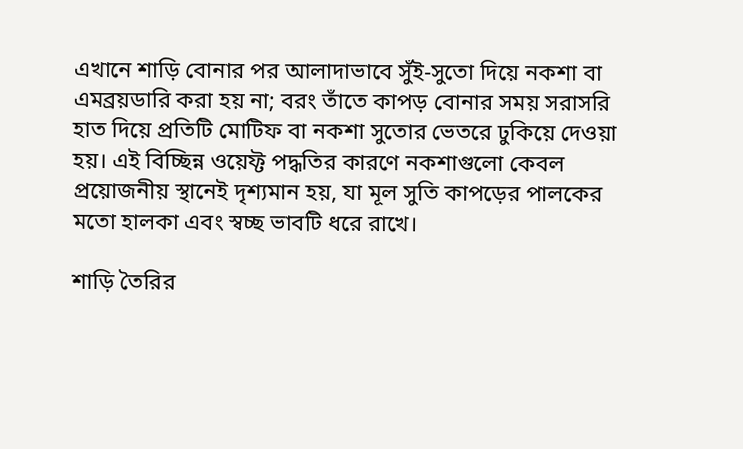এখানে শাড়ি বোনার পর আলাদাভাবে সুঁই-সুতো দিয়ে নকশা বা এমব্রয়ডারি করা হয় না; বরং তাঁতে কাপড় বোনার সময় সরাসরি হাত দিয়ে প্রতিটি মোটিফ বা নকশা সুতোর ভেতরে ঢুকিয়ে দেওয়া হয়। এই বিচ্ছিন্ন ওয়েফ্ট পদ্ধতির কারণে নকশাগুলো কেবল প্রয়োজনীয় স্থানেই দৃশ্যমান হয়, যা মূল সুতি কাপড়ের পালকের মতো হালকা এবং স্বচ্ছ ভাবটি ধরে রাখে।

শাড়ি তৈরির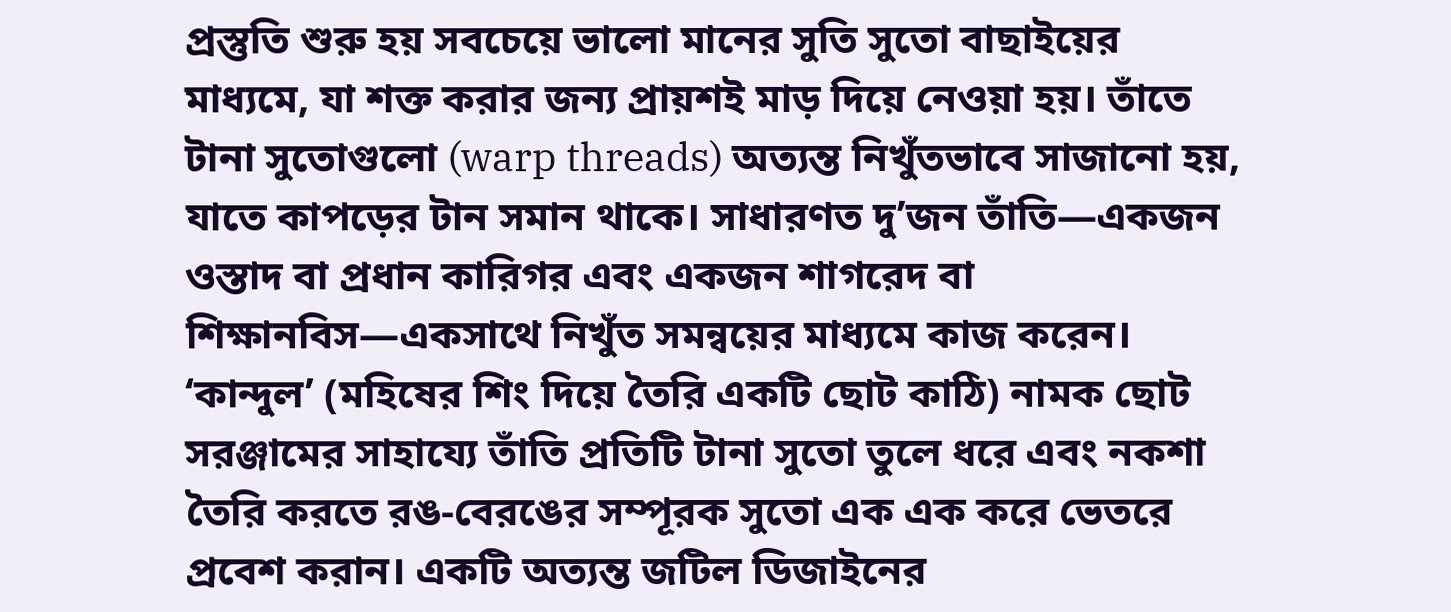প্রস্তুতি শুরু হয় সবচেয়ে ভালো মানের সুতি সুতো বাছাইয়ের মাধ্যমে, যা শক্ত করার জন্য প্রায়শই মাড় দিয়ে নেওয়া হয়। তাঁতে টানা সুতোগুলো (warp threads) অত্যন্ত নিখুঁতভাবে সাজানো হয়, যাতে কাপড়ের টান সমান থাকে। সাধারণত দু’জন তাঁতি—একজন ওস্তাদ বা প্রধান কারিগর এবং একজন শাগরেদ বা শিক্ষানবিস—একসাথে নিখুঁত সমন্বয়ের মাধ্যমে কাজ করেন। ‘কান্দুল’ (মহিষের শিং দিয়ে তৈরি একটি ছোট কাঠি) নামক ছোট সরঞ্জামের সাহায্যে তাঁতি প্রতিটি টানা সুতো তুলে ধরে এবং নকশা তৈরি করতে রঙ-বেরঙের সম্পূরক সুতো এক এক করে ভেতরে প্রবেশ করান। একটি অত্যন্ত জটিল ডিজাইনের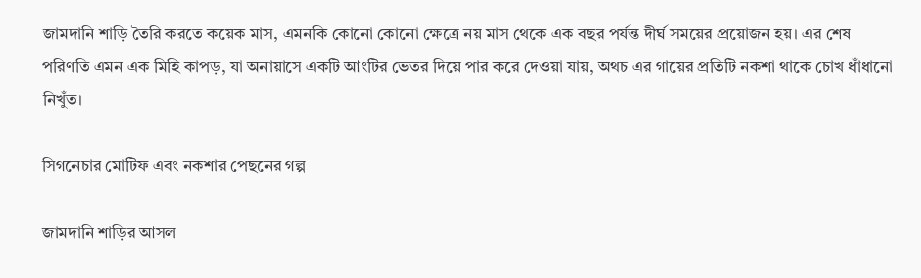জামদানি শাড়ি তৈরি করতে কয়েক মাস, এমনকি কোনো কোনো ক্ষেত্রে নয় মাস থেকে এক বছর পর্যন্ত দীর্ঘ সময়ের প্রয়োজন হয়। এর শেষ পরিণতি এমন এক মিহি কাপড়, যা অনায়াসে একটি আংটির ভেতর দিয়ে পার করে দেওয়া যায়, অথচ এর গায়ের প্রতিটি নকশা থাকে চোখ ধাঁধানো নিখুঁত।

সিগনেচার মোটিফ এবং নকশার পেছনের গল্প

জামদানি শাড়ির আসল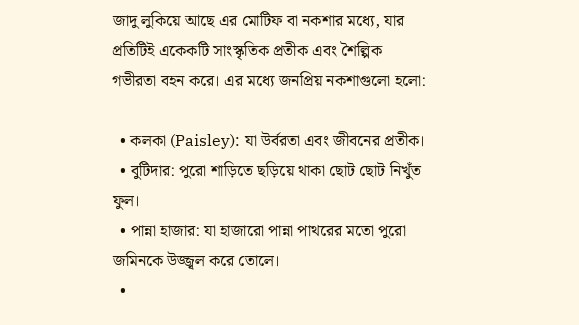জাদু লুকিয়ে আছে এর মোটিফ বা নকশার মধ্যে, যার প্রতিটিই একেকটি সাংস্কৃতিক প্রতীক এবং শৈল্পিক গভীরতা বহন করে। এর মধ্যে জনপ্রিয় নকশাগুলো হলো:

  • কলকা (Paisley): যা উর্বরতা এবং জীবনের প্রতীক।
  • বুটিদার: পুরো শাড়িতে ছড়িয়ে থাকা ছোট ছোট নিখুঁত ফুল।
  • পান্না হাজার: যা হাজারো পান্না পাথরের মতো পুরো জমিনকে উজ্জ্বল করে তোলে।
  •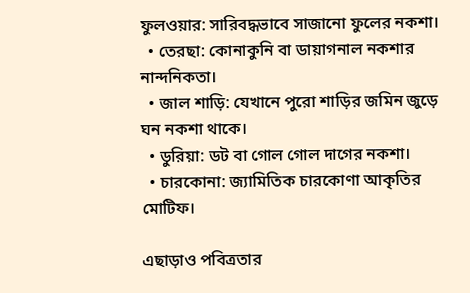ফুলওয়ার: সারিবদ্ধভাবে সাজানো ফুলের নকশা।
  • তেরছা: কোনাকুনি বা ডায়াগনাল নকশার নান্দনিকতা।
  • জাল শাড়ি: যেখানে পুরো শাড়ির জমিন জুড়ে ঘন নকশা থাকে।
  • ডুরিয়া: ডট বা গোল গোল দাগের নকশা।
  • চারকোনা: জ্যামিতিক চারকোণা আকৃতির মোটিফ।

এছাড়াও পবিত্রতার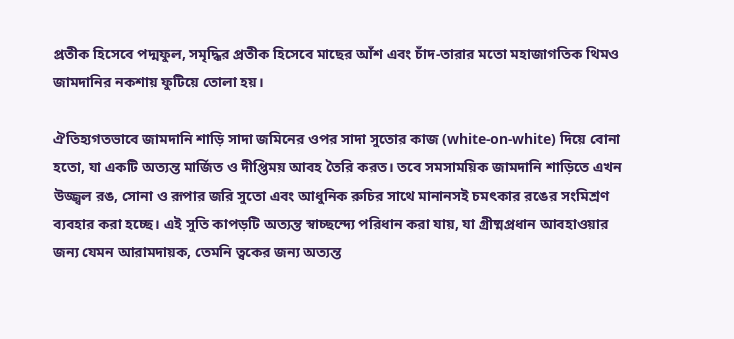প্রতীক হিসেবে পদ্মফুল, সমৃদ্ধির প্রতীক হিসেবে মাছের আঁশ এবং চাঁদ-তারার মতো মহাজাগতিক থিমও জামদানির নকশায় ফুটিয়ে তোলা হয়।

ঐতিহ্যগতভাবে জামদানি শাড়ি সাদা জমিনের ওপর সাদা সুতোর কাজ (white-on-white) দিয়ে বোনা হতো, যা একটি অত্যন্ত মার্জিত ও দীপ্তিময় আবহ তৈরি করত। তবে সমসাময়িক জামদানি শাড়িতে এখন উজ্জ্বল রঙ, সোনা ও রূপার জরি সুতো এবং আধুনিক রুচির সাথে মানানসই চমৎকার রঙের সংমিশ্রণ ব্যবহার করা হচ্ছে। এই সুতি কাপড়টি অত্যন্ত স্বাচ্ছন্দ্যে পরিধান করা যায়, যা গ্রীষ্মপ্রধান আবহাওয়ার জন্য যেমন আরামদায়ক, তেমনি ত্বকের জন্য অত্যন্ত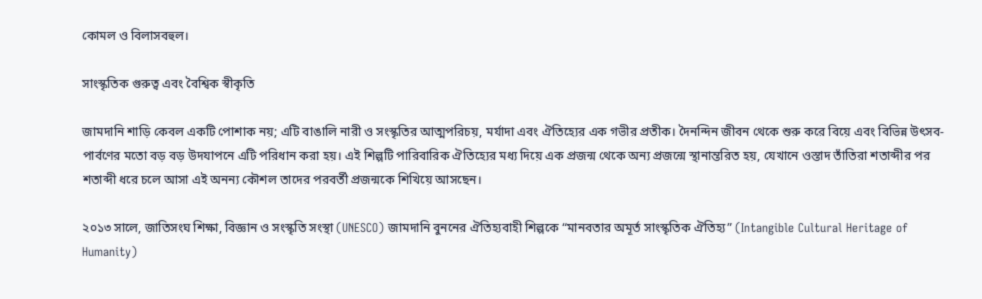কোমল ও বিলাসবহুল।

সাংস্কৃতিক গুরুত্ব এবং বৈশ্বিক স্বীকৃতি

জামদানি শাড়ি কেবল একটি পোশাক নয়; এটি বাঙালি নারী ও সংস্কৃতির আত্মপরিচয়, মর্যাদা এবং ঐতিহ্যের এক গভীর প্রতীক। দৈনন্দিন জীবন থেকে শুরু করে বিয়ে এবং বিভিন্ন উৎসব-পার্বণের মতো বড় বড় উদযাপনে এটি পরিধান করা হয়। এই শিল্পটি পারিবারিক ঐতিহ্যের মধ্য দিয়ে এক প্রজন্ম থেকে অন্য প্রজন্মে স্থানান্তরিত হয়, যেখানে ওস্তাদ তাঁতিরা শতাব্দীর পর শতাব্দী ধরে চলে আসা এই অনন্য কৌশল তাদের পরবর্তী প্রজন্মকে শিখিয়ে আসছেন।

২০১৩ সালে, জাতিসংঘ শিক্ষা, বিজ্ঞান ও সংস্কৃতি সংস্থা (UNESCO) জামদানি বুননের ঐতিহ্যবাহী শিল্পকে “মানবতার অমূর্ত সাংস্কৃতিক ঐতিহ্য” (Intangible Cultural Heritage of Humanity)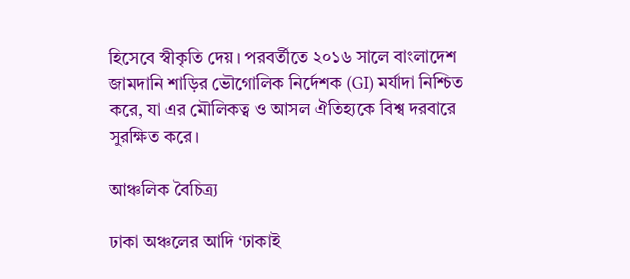হিসেবে স্বীকৃতি দেয়। পরবর্তীতে ২০১৬ সালে বাংলাদেশ জামদানি শাড়ির ভৌগোলিক নির্দেশক (GI) মর্যাদা নিশ্চিত করে, যা এর মৌলিকত্ব ও আসল ঐতিহ্যকে বিশ্ব দরবারে সুরক্ষিত করে।

আঞ্চলিক বৈচিত্র্য

ঢাকা অঞ্চলের আদি ‘ঢাকাই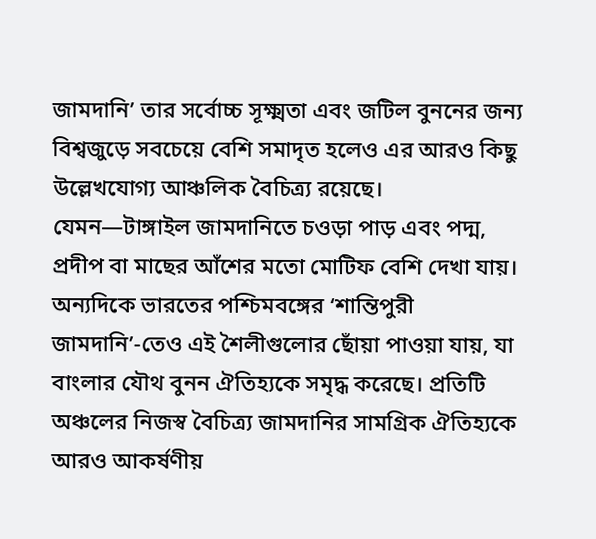জামদানি’ তার সর্বোচ্চ সূক্ষ্মতা এবং জটিল বুননের জন্য বিশ্বজুড়ে সবচেয়ে বেশি সমাদৃত হলেও এর আরও কিছু উল্লেখযোগ্য আঞ্চলিক বৈচিত্র্য রয়েছে। যেমন—টাঙ্গাইল জামদানিতে চওড়া পাড় এবং পদ্ম, প্রদীপ বা মাছের আঁশের মতো মোটিফ বেশি দেখা যায়। অন্যদিকে ভারতের পশ্চিমবঙ্গের ‘শান্তিপুরী জামদানি’-তেও এই শৈলীগুলোর ছোঁয়া পাওয়া যায়, যা বাংলার যৌথ বুনন ঐতিহ্যকে সমৃদ্ধ করেছে। প্রতিটি অঞ্চলের নিজস্ব বৈচিত্র্য জামদানির সামগ্রিক ঐতিহ্যকে আরও আকর্ষণীয়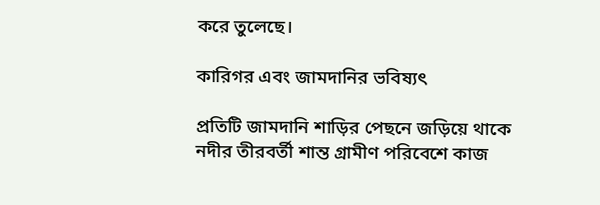করে তুলেছে।

কারিগর এবং জামদানির ভবিষ্যৎ

প্রতিটি জামদানি শাড়ির পেছনে জড়িয়ে থাকে নদীর তীরবর্তী শান্ত গ্রামীণ পরিবেশে কাজ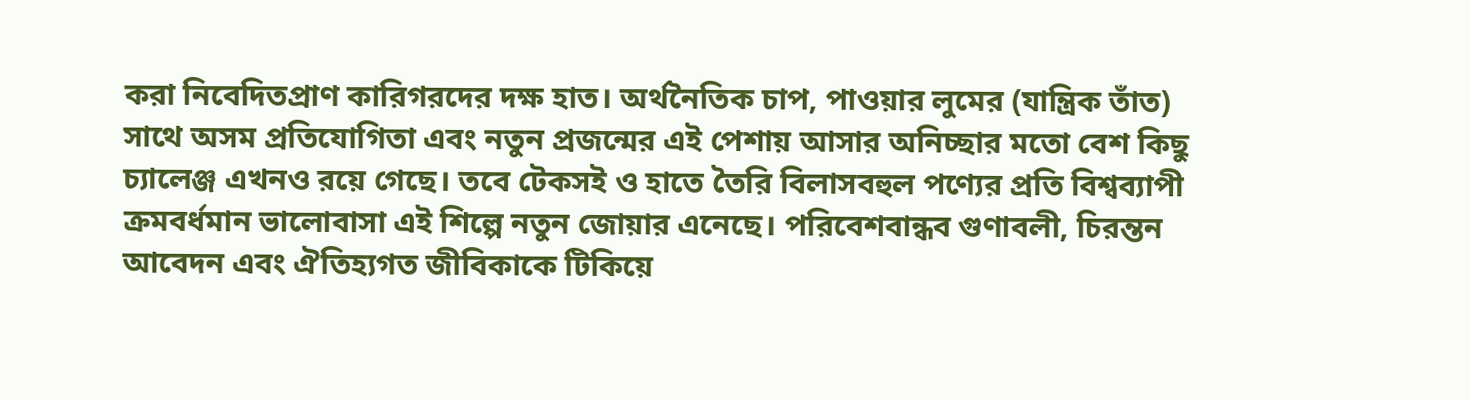করা নিবেদিতপ্রাণ কারিগরদের দক্ষ হাত। অর্থনৈতিক চাপ, পাওয়ার লুমের (যান্ত্রিক তাঁত) সাথে অসম প্রতিযোগিতা এবং নতুন প্রজন্মের এই পেশায় আসার অনিচ্ছার মতো বেশ কিছু চ্যালেঞ্জ এখনও রয়ে গেছে। তবে টেকসই ও হাতে তৈরি বিলাসবহুল পণ্যের প্রতি বিশ্বব্যাপী ক্রমবর্ধমান ভালোবাসা এই শিল্পে নতুন জোয়ার এনেছে। পরিবেশবান্ধব গুণাবলী, চিরন্তন আবেদন এবং ঐতিহ্যগত জীবিকাকে টিকিয়ে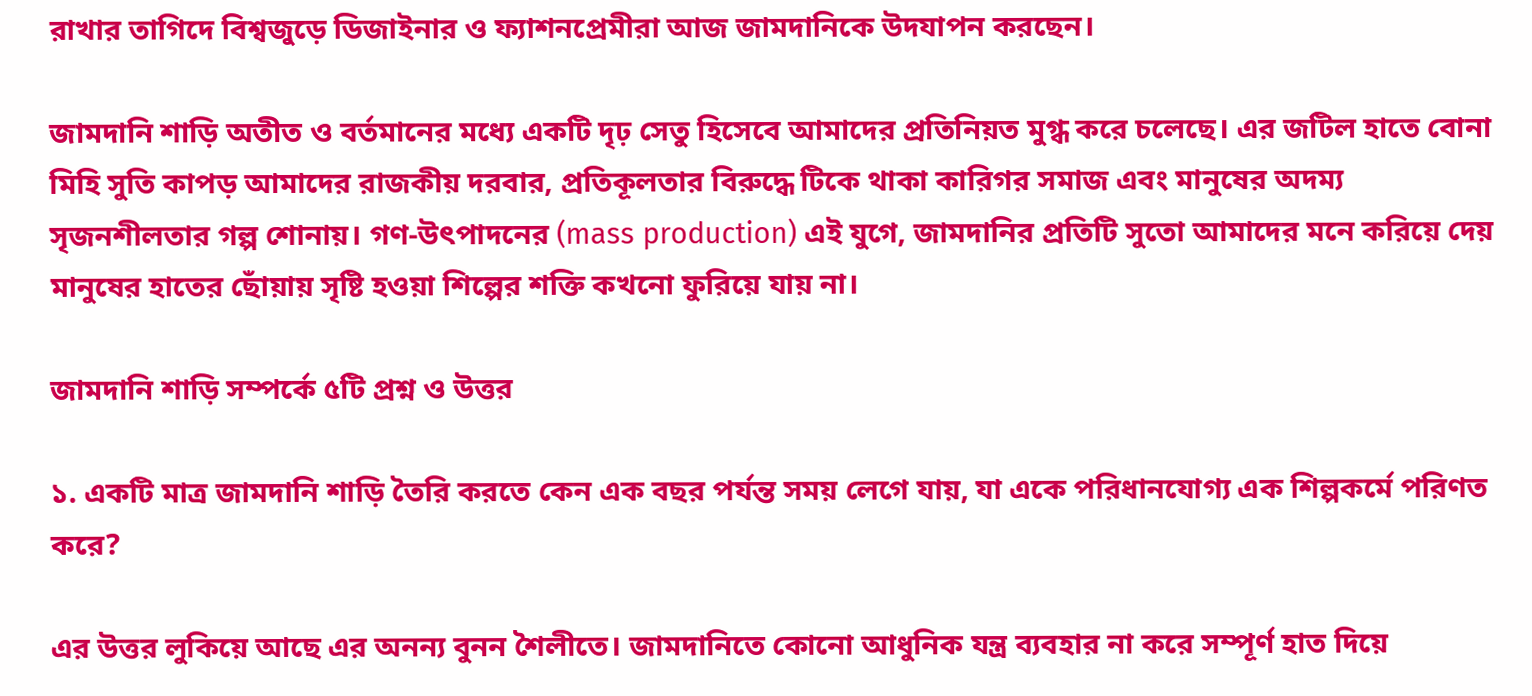রাখার তাগিদে বিশ্বজুড়ে ডিজাইনার ও ফ্যাশনপ্রেমীরা আজ জামদানিকে উদযাপন করছেন।

জামদানি শাড়ি অতীত ও বর্তমানের মধ্যে একটি দৃঢ় সেতু হিসেবে আমাদের প্রতিনিয়ত মুগ্ধ করে চলেছে। এর জটিল হাতে বোনা মিহি সুতি কাপড় আমাদের রাজকীয় দরবার, প্রতিকূলতার বিরুদ্ধে টিকে থাকা কারিগর সমাজ এবং মানুষের অদম্য সৃজনশীলতার গল্প শোনায়। গণ-উৎপাদনের (mass production) এই যুগে, জামদানির প্রতিটি সুতো আমাদের মনে করিয়ে দেয় মানুষের হাতের ছোঁয়ায় সৃষ্টি হওয়া শিল্পের শক্তি কখনো ফুরিয়ে যায় না।

জামদানি শাড়ি সম্পর্কে ৫টি প্রশ্ন ও উত্তর

১. একটি মাত্র জামদানি শাড়ি তৈরি করতে কেন এক বছর পর্যন্ত সময় লেগে যায়, যা একে পরিধানযোগ্য এক শিল্পকর্মে পরিণত করে?

এর উত্তর লুকিয়ে আছে এর অনন্য বুনন শৈলীতে। জামদানিতে কোনো আধুনিক যন্ত্র ব্যবহার না করে সম্পূর্ণ হাত দিয়ে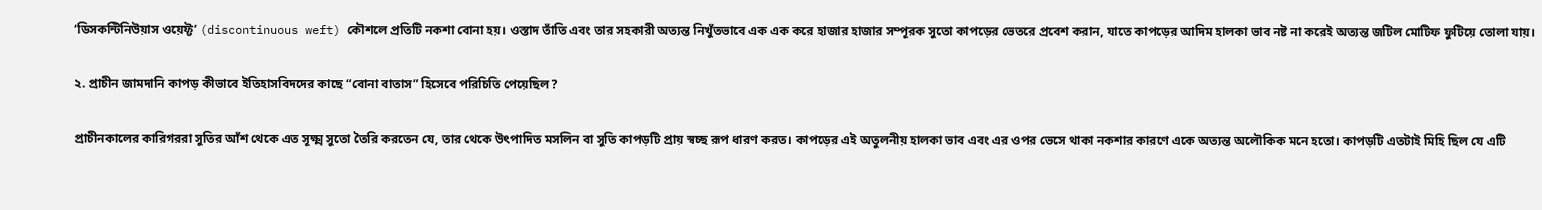‘ডিসকন্টিনিউয়াস ওয়েফ্ট’ (discontinuous weft) কৌশলে প্রতিটি নকশা বোনা হয়। ওস্তাদ তাঁতি এবং তার সহকারী অত্যন্ত নিখুঁতভাবে এক এক করে হাজার হাজার সম্পূরক সুতো কাপড়ের ভেতরে প্রবেশ করান, যাতে কাপড়ের আদিম হালকা ভাব নষ্ট না করেই অত্যন্ত জটিল মোটিফ ফুটিয়ে তোলা যায়।

২. প্রাচীন জামদানি কাপড় কীভাবে ইতিহাসবিদদের কাছে “বোনা বাতাস” হিসেবে পরিচিতি পেয়েছিল?

প্রাচীনকালের কারিগররা সুতির আঁশ থেকে এত সূক্ষ্ম সুতো তৈরি করতেন যে, তার থেকে উৎপাদিত মসলিন বা সুতি কাপড়টি প্রায় স্বচ্ছ রূপ ধারণ করত। কাপড়ের এই অতুলনীয় হালকা ভাব এবং এর ওপর ভেসে থাকা নকশার কারণে একে অত্যন্ত অলৌকিক মনে হতো। কাপড়টি এতটাই মিহি ছিল যে এটি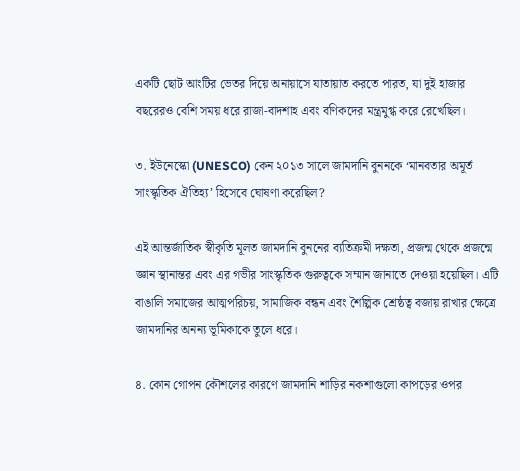একটি ছোট আংটির ভেতর দিয়ে অনায়াসে যাতায়াত করতে পারত, যা দুই হাজার বছরেরও বেশি সময় ধরে রাজা-বাদশাহ এবং বণিকদের মন্ত্রমুগ্ধ করে রেখেছিল।

৩. ইউনেস্কো (UNESCO) কেন ২০১৩ সালে জামদানি বুননকে ‘মানবতার অমূর্ত সাংস্কৃতিক ঐতিহ্য’ হিসেবে ঘোষণা করেছিল?

এই আন্তর্জাতিক স্বীকৃতি মূলত জামদানি বুননের ব্যতিক্রমী দক্ষতা, প্রজন্ম থেকে প্রজন্মে জ্ঞান স্থানান্তর এবং এর গভীর সাংস্কৃতিক গুরুত্বকে সম্মান জানাতে দেওয়া হয়েছিল। এটি বাঙালি সমাজের আত্মপরিচয়, সামাজিক বন্ধন এবং শৈল্পিক শ্রেষ্ঠত্ব বজায় রাখার ক্ষেত্রে জামদানির অনন্য ভূমিকাকে তুলে ধরে।

৪. কোন গোপন কৌশলের কারণে জামদানি শাড়ির নকশাগুলো কাপড়ের ওপর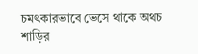চমৎকারভাবে ভেসে থাকে অথচ শাড়ির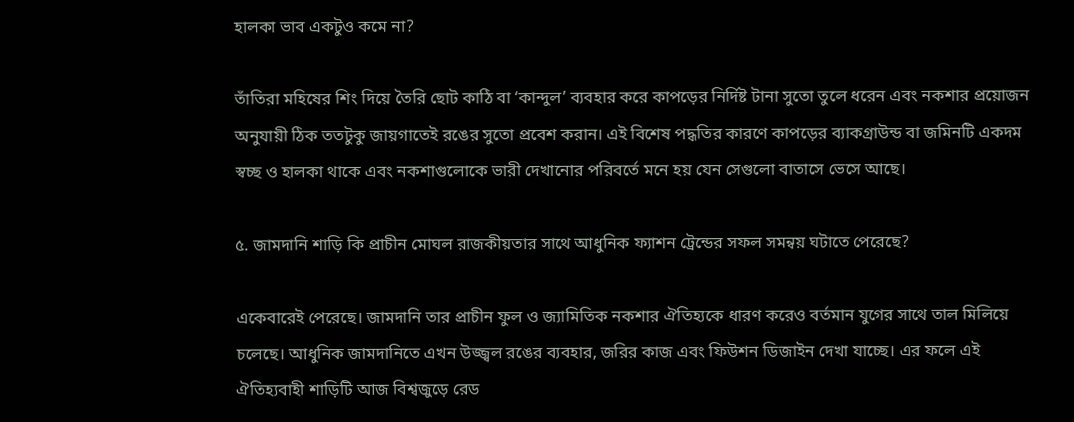হালকা ভাব একটুও কমে না?

তাঁতিরা মহিষের শিং দিয়ে তৈরি ছোট কাঠি বা ‘কান্দুল’ ব্যবহার করে কাপড়ের নির্দিষ্ট টানা সুতো তুলে ধরেন এবং নকশার প্রয়োজন অনুযায়ী ঠিক ততটুকু জায়গাতেই রঙের সুতো প্রবেশ করান। এই বিশেষ পদ্ধতির কারণে কাপড়ের ব্যাকগ্রাউন্ড বা জমিনটি একদম স্বচ্ছ ও হালকা থাকে এবং নকশাগুলোকে ভারী দেখানোর পরিবর্তে মনে হয় যেন সেগুলো বাতাসে ভেসে আছে।

৫. জামদানি শাড়ি কি প্রাচীন মোঘল রাজকীয়তার সাথে আধুনিক ফ্যাশন ট্রেন্ডের সফল সমন্বয় ঘটাতে পেরেছে?

একেবারেই পেরেছে। জামদানি তার প্রাচীন ফুল ও জ্যামিতিক নকশার ঐতিহ্যকে ধারণ করেও বর্তমান যুগের সাথে তাল মিলিয়ে চলেছে। আধুনিক জামদানিতে এখন উজ্জ্বল রঙের ব্যবহার, জরির কাজ এবং ফিউশন ডিজাইন দেখা যাচ্ছে। এর ফলে এই ঐতিহ্যবাহী শাড়িটি আজ বিশ্বজুড়ে রেড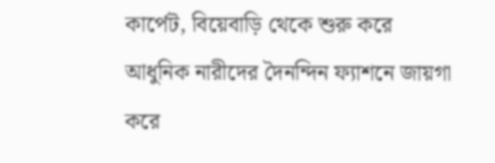কার্পেট, বিয়েবাড়ি থেকে শুরু করে আধুনিক নারীদের দৈনন্দিন ফ্যাশনে জায়গা করে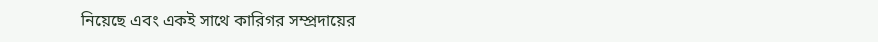নিয়েছে এবং একই সাথে কারিগর সম্প্রদায়ের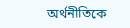অর্থনীতিকে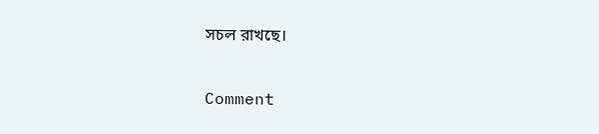সচল রাখছে।

Comment